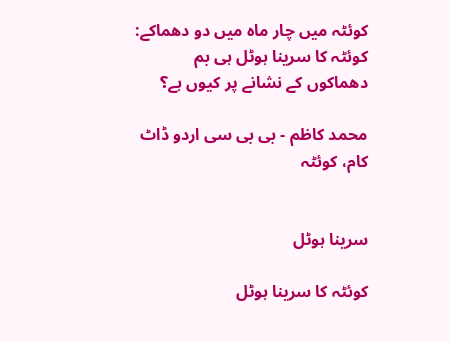کوئٹہ میں چار ماہ میں دو دھماکے: کوئٹہ کا سرینا ہوٹل ہی بم دھماکوں کے نشانے پر کیوں ہے؟

محمد کاظم - بی بی سی اردو ڈاٹ کام، کوئٹہ


سرینا ہوٹل

کوئٹہ کا سرینا ہوٹل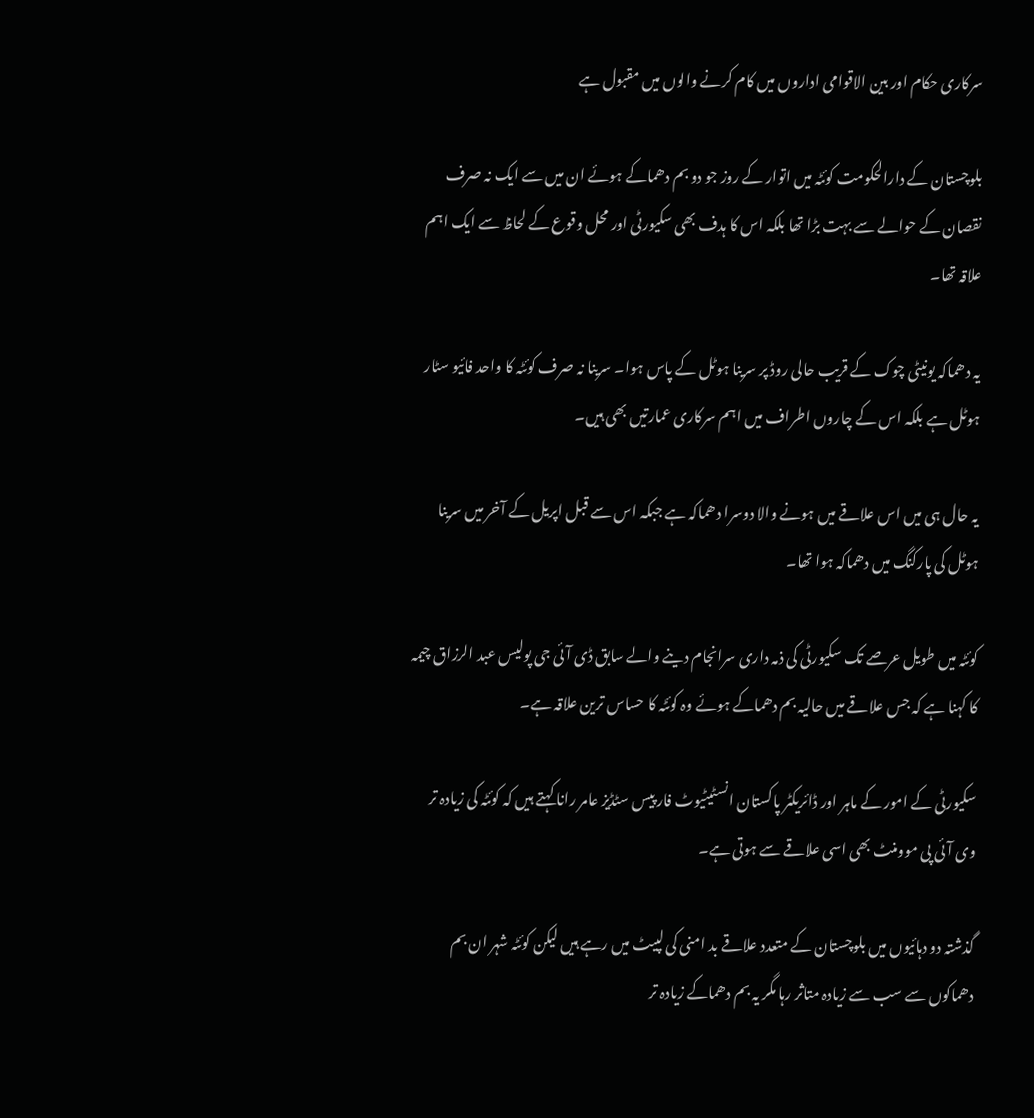سرکاری حکام اور بین الاقوامی اداروں میں کام کرنے والوں میں مقبول ہے

بلوچستان کے دارالحکومت کوئٹہ میں اتوار کے روز جو دو بم دھماکے ہوئے ان میں سے ایک نہ صرف نقصان کے حوالے سے بہت بڑا تھا بلکہ اس کا ہدف بھی سکیورٹی اور محل وقوع کے لحاظ سے ایک اہم علاقہ تھا۔

یہ دھماکہ یونیٹی چوک کے قریب حالی روڈ پر سرینا ہوٹل کے پاس ہوا۔ سرینا نہ صرف کوئٹہ کا واحد فائیو سٹار ہوٹل ہے بلکہ اس کے چاروں اطراف میں اہم سرکاری عمارتیں بھی ہیں۔

یہ حال ہی میں اس علاقے میں ہونے والا دوسرا دھماکہ ہے جبکہ اس سے قبل اپریل کے آخر میں سرینا ہوٹل کی پارکنگ میں دھماکہ ہوا تھا۔

کوئٹہ میں طویل عرصے تک سکیورٹی کی ذمہ داری سرانجام دینے والے سابق ڈی آئی جی پولیس عبد الرزاق چیمہ کا کہنا ہے کہ جس علاقے میں حالیہ بم دھماکے ہوئے وہ کوئٹہ کا حساس ترین علاقہ ہے۔

سکیورٹی کے امور کے ماہر اور ڈائریکٹر پاکستان انسٹیٹیوٹ فار پیس سٹڈیز عامر رانا کہتے ہیں کہ کوئٹہ کی زیادہ تر وی آئی پی موومنٹ بھی اسی علاقے سے ہوتی ہے۔

گذشتہ دو دہائیوں میں بلوچستان کے متعدد علاقے بد امنی کی لپیٹ میں رہے ہیں لیکن کوئٹہ شہر ان بم دھماکوں سے سب سے زیادہ متاثر رہا مگر یہ بم دھماکے زیادہ تر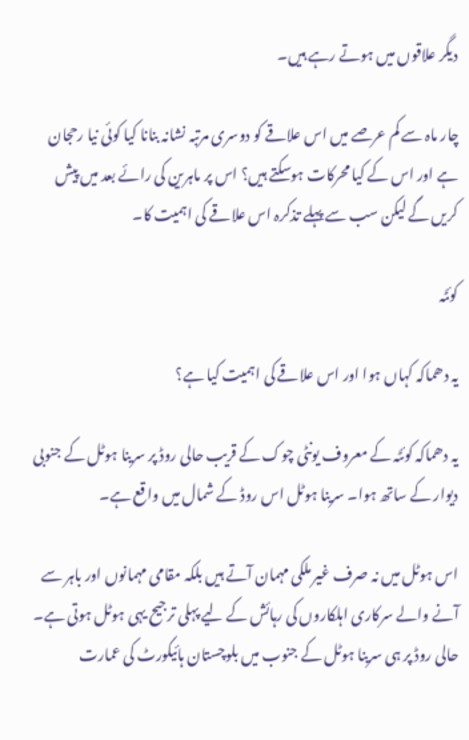دیگر علاقوں میں ہوتے رہے ہیں۔

چار ماہ سے کم عرصے میں اس علاقے کو دوسری مرتبہ نشانہ بنانا کیا کوئی نیا رحجان ہے اور اس کے کیا محرکات ہوسکتے ہیں؟ اس پر ماہرین کی رائے بعد میں پیش کریں گے لیکن سب سے پہلے تذکرہ اس علاقے کی اہمیت کا۔

کوئٹہ

یہ دھماکہ کہاں ہوا اور اس علاقے کی اہمیت کیا ہے؟

یہ دھماکہ کوئٹہ کے معروف یونٹی چوک کے قریب حالی روڈ پر سرینا ہوٹل کے جنوبی دیوار کے ساتھ ہوا۔ سرینا ہوٹل اس روڈ کے شمال میں واقع ہے۔

اس ہوٹل میں نہ صرف غیر ملکی مہمان آتے ہیں بلکہ مقامی مہمانوں اور باہر سے آنے والے سرکاری اہلکاروں کی رہائش کے لیے پہلی ترجیح یہی ہوٹل ہوتی ہے۔ حالی روڈ پر ہی سرینا ہوٹل کے جنوب میں بلوچستان ہائیکورٹ کی عمارت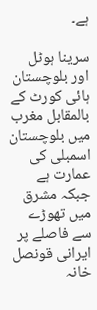ہے۔

سرینا ہوٹل اور بلوچستان ہائی کورٹ کے بالمقابل مغرب میں بلوچستان اسمبلی کی عمارت ہے جبکہ مشرق میں تھوڑے سے فاصلے پر ایرانی قونصل خانہ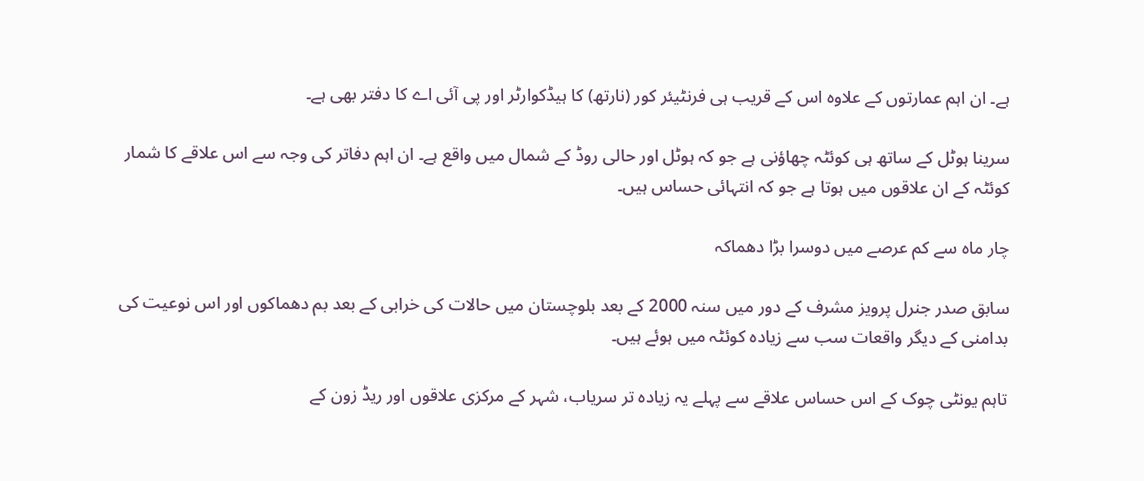ہے۔ ان اہم عمارتوں کے علاوہ اس کے قریب ہی فرنٹیئر کور (نارتھ) کا ہیڈکوارٹر اور پی آئی اے کا دفتر بھی ہے۔

سرینا ہوٹل کے ساتھ ہی کوئٹہ چھاؤنی ہے جو کہ ہوٹل اور حالی روڈ کے شمال میں واقع ہے۔ ان اہم دفاتر کی وجہ سے اس علاقے کا شمار کوئٹہ کے ان علاقوں میں ہوتا ہے جو کہ انتہائی حساس ہیں۔

چار ماہ سے کم عرصے میں دوسرا بڑا دھماکہ

سابق صدر جنرل پرویز مشرف کے دور میں سنہ 2000 کے بعد بلوچستان میں حالات کی خرابی کے بعد بم دھماکوں اور اس نوعیت کی بدامنی کے دیگر واقعات سب سے زیادہ کوئٹہ میں ہوئے ہیں۔

تاہم یونٹی چوک کے اس حساس علاقے سے پہلے یہ زیادہ تر سریاب، شہر کے مرکزی علاقوں اور ریڈ زون کے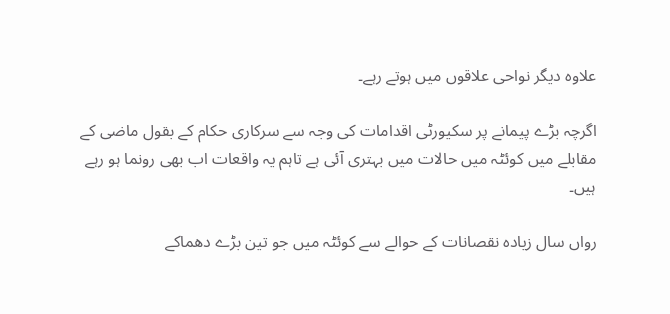علاوہ دیگر نواحی علاقوں میں ہوتے رہے۔

اگرچہ بڑے پیمانے پر سکیورٹی اقدامات کی وجہ سے سرکاری حکام کے بقول ماضی کے مقابلے میں کوئٹہ میں حالات میں بہتری آئی ہے تاہم یہ واقعات اب بھی رونما ہو رہے ہیں۔

رواں سال زیادہ نقصانات کے حوالے سے کوئٹہ میں جو تین بڑے دھماکے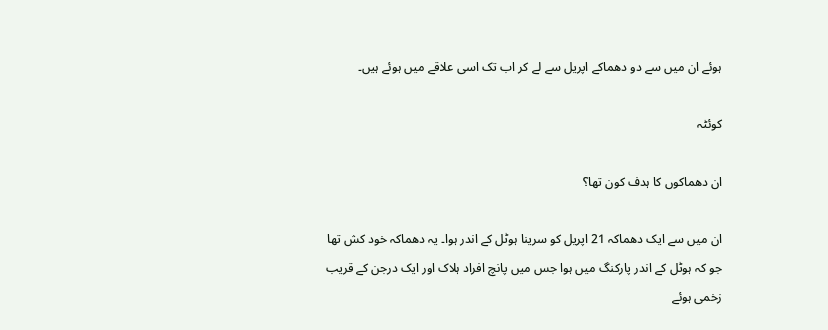ہوئے ان میں سے دو دھماکے اپریل سے لے کر اب تک اسی علاقے میں ہوئے ہیں۔

کوئٹہ

ان دھماکوں کا ہدف کون تھا؟

ان میں سے ایک دھماکہ 21 اپریل کو سرینا ہوٹل کے اندر ہوا۔ یہ دھماکہ خود کش تھا جو کہ ہوٹل کے اندر پارکنگ میں ہوا جس میں پانچ افراد ہلاک اور ایک درجن کے قریب زخمی ہوئے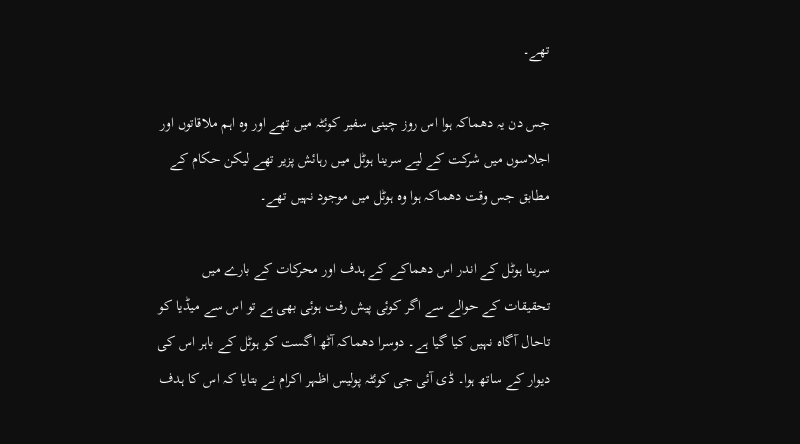تھے۔

جس دن یہ دھماکہ ہوا اس روز چینی سفیر کوئٹہ میں تھے اور وہ اہم ملاقاتوں اور اجلاسوں میں شرکت کے لیے سرینا ہوٹل میں رہائش پزیر تھے لیکن حکام کے مطابق جس وقت دھماکہ ہوا وہ ہوٹل میں موجود نہیں تھے۔

سرینا ہوٹل کے اندر اس دھماکے کے ہدف اور محرکات کے بارے میں تحقیقات کے حوالے سے اگر کوئی پیش رفت ہوئی بھی ہے تو اس سے میڈیا کو تاحال آگاہ نہیں کیا گیا ہے۔ دوسرا دھماکہ آٹھ اگست کو ہوٹل کے باہر اس کی دیوار کے ساتھ ہوا۔ ڈی آئی جی کوئٹہ پولیس اظہر اکرام نے بتایا کہ اس کا ہدف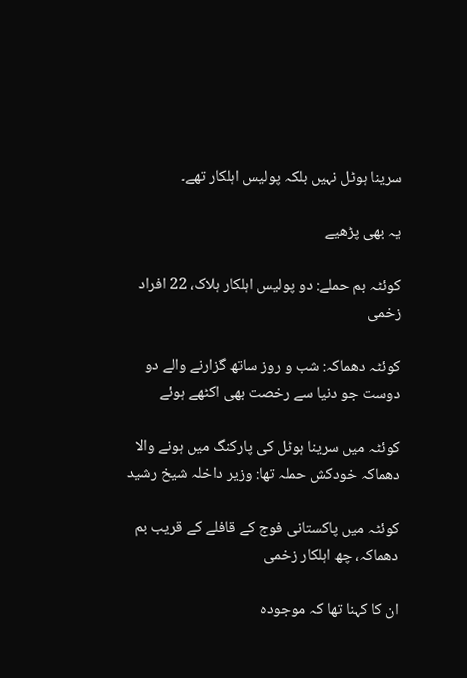سرینا ہوٹل نہیں بلکہ پولیس اہلکار تھے۔

یہ بھی پڑھیے

کوئٹہ بم حملے: دو پولیس اہلکار ہلاک، 22 افراد زخمی

کوئٹہ دھماکہ: شب و روز ساتھ گزارنے والے دو دوست جو دنیا سے رخصت بھی اکٹھے ہوئے

کوئٹہ میں سرینا ہوٹل کی پارکنگ میں ہونے والا دھماکہ خودکش حملہ تھا: وزیر داخلہ شیخ رشید

کوئٹہ میں پاکستانی فوج کے قافلے کے قریب بم دھماکہ، چھ اہلکار زخمی

ان کا کہنا تھا کہ موجودہ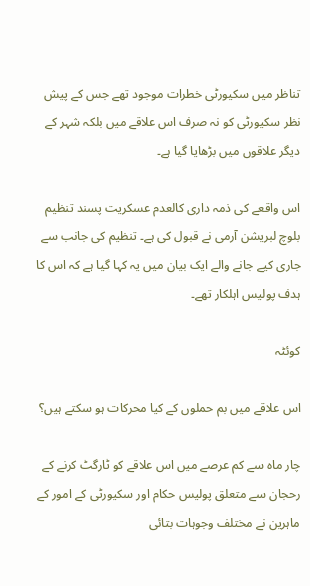تناظر میں سکیورٹی خطرات موجود تھے جس کے پیش نظر سکیورٹی کو نہ صرف اس علاقے میں بلکہ شہر کے دیگر علاقوں میں بڑھایا گیا ہے۔

اس واقعے کی ذمہ داری کالعدم عسکریت پسند تنظیم بلوچ لبریشن آرمی نے قبول کی ہے۔ تنظیم کی جانب سے جاری کیے جانے والے ایک بیان میں یہ کہا گیا ہے کہ اس کا ہدف پولیس اہلکار تھے۔

کوئٹہ

اس علاقے میں بم حملوں کے کیا محرکات ہو سکتے ہیں؟

چار ماہ سے کم عرصے میں اس علاقے کو ٹارگٹ کرنے کے رحجان سے متعلق پولیس حکام اور سکیورٹی کے امور کے ماہرین نے مختلف وجوہات بتائی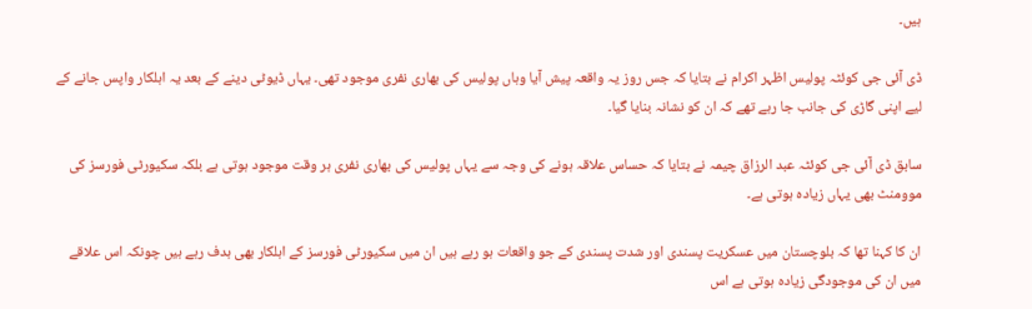ہیں۔

ڈی آئی جی کوئٹہ پولیس اظہر اکرام نے بتایا کہ جس روز یہ واقعہ پیش آیا وہاں پولیس کی بھاری نفری موجود تھی۔ یہاں ڈیوٹی دینے کے بعد یہ اہلکار واپس جانے کے لیے اپنی گاڑی کی جانب جا رہے تھے کہ ان کو نشانہ بنایا گیا۔

سابق ڈی آئی جی کوئٹہ عبد الرزاق چیمہ نے بتایا کہ حساس علاقہ ہونے کی وجہ سے یہاں پولیس کی بھاری نفری ہر وقت موجود ہوتی ہے بلکہ سکیورٹی فورسز کی موومنٹ بھی یہاں زیادہ ہوتی ہے۔

ان کا کہنا تھا کہ بلوچستان میں عسکریت پسندی اور شدت پسندی کے جو واقعات ہو رہے ہیں ان میں سکیورٹی فورسز کے اہلکار بھی ہدف رہے ہیں چونکہ اس علاقے میں ان کی موجودگی زیادہ ہوتی ہے اس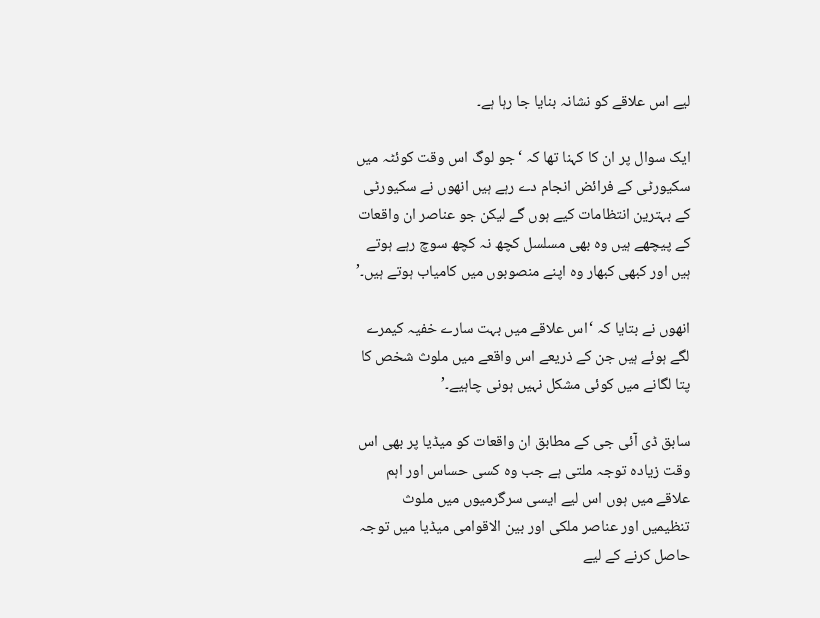لیے اس علاقے کو نشانہ بنایا جا رہا ہے۔

ایک سوال پر ان کا کہنا تھا کہ ‘جو لوگ اس وقت کوئٹہ میں سکیورٹی کے فرائض انجام دے رہے ہیں انھوں نے سکیورٹی کے بہترین انتظامات کیے ہوں گے لیکن جو عناصر ان واقعات کے پیچھے ہیں وہ بھی مسلسل کچھ نہ کچھ سوچ رہے ہوتے ہیں اور کبھی کبھار وہ اپنے منصوبوں میں کامیاب ہوتے ہیں۔’

انھوں نے بتایا کہ ‘اس علاقے میں بہت سارے خفیہ کیمرے لگے ہوئے ہیں جن کے ذریعے اس واقعے میں ملوث شخص کا پتا لگانے میں کوئی مشکل نہیں ہونی چاہیے۔’

سابق ڈی آئی جی کے مطابق ان واقعات کو میڈیا پر بھی اس وقت زیادہ توجہ ملتی ہے جب وہ کسی حساس اور اہم علاقے میں ہوں اس لیے ایسی سرگرمیوں میں ملوث تنظیمیں اور عناصر ملکی اور بین الاقوامی میڈیا میں توجہ حاصل کرنے کے لیے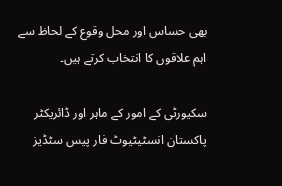بھی حساس اور محل وقوع کے لحاظ سے اہم علاقوں کا انتخاب کرتے ہیں۔

سکیورٹی کے امور کے ماہر اور ڈائریکٹر پاکستان انسٹیٹیوٹ فار پیس سٹڈیز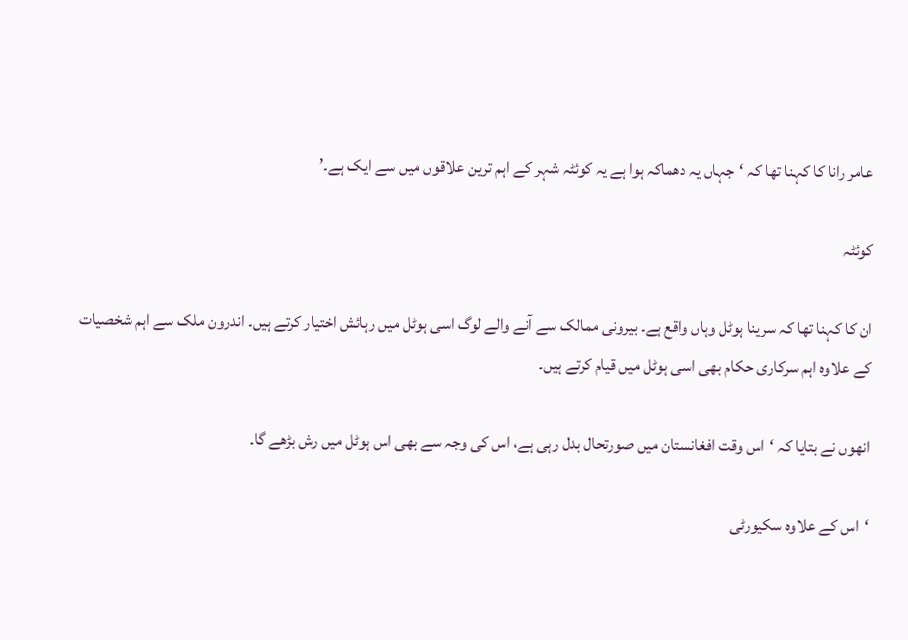عامر رانا کا کہنا تھا کہ ‘جہاں یہ دھماکہ ہوا ہے یہ کوئٹہ شہر کے اہم ترین علاقوں میں سے ایک ہے۔’

کوئٹہ

ان کا کہنا تھا کہ سرینا ہوٹل وہاں واقع ہے۔ بیرونی ممالک سے آنے والے لوگ اسی ہوٹل میں رہائش اختیار کرتے ہیں۔ اندرون ملک سے اہم شخصیات کے علاوہ اہم سرکاری حکام بھی اسی ہوٹل میں قیام کرتے ہیں۔

انھوں نے بتایا کہ ‘اس وقت افغانستان میں صورتحال بدل رہی ہے، اس کی وجہ سے بھی اس ہوٹل میں رش بڑھے گا۔

‘اس کے علاوہ سکیورٹی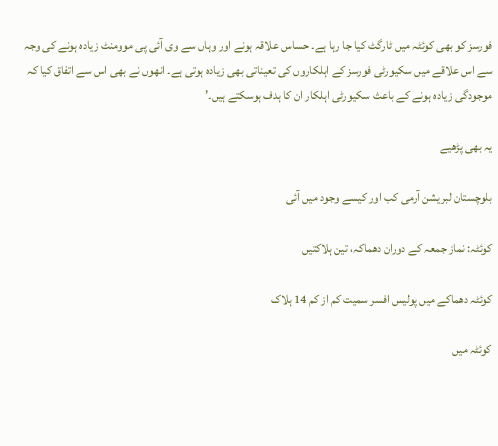فورسز کو بھی کوئٹہ میں ٹارگٹ کیا جا رہا ہے۔ حساس علاقہ ہونے اور وہاں سے وی آئی پی موومنٹ زیادہ ہونے کی وجہ سے اس علاقے میں سکیورٹی فورسز کے اہلکاروں کی تعیناتی بھی زیادہ ہوتی ہے۔ انھوں نے بھی اس سے اتفاق کیا کہ موجودگی زیادہ ہونے کے باعث سکیورٹی اہلکار ان کا ہدف ہوسکتے ہیں۔’

یہ بھی پڑھیے

بلوچستان لبریشن آرمی کب اور کیسے وجود میں آئی

کوئٹہ: نماز جمعہ کے دوران دھماکہ، تین ہلاکتیں

کوئٹہ دھماکے میں پولیس افسر سمیت کم از کم 14 ہلاک

کوئٹہ میں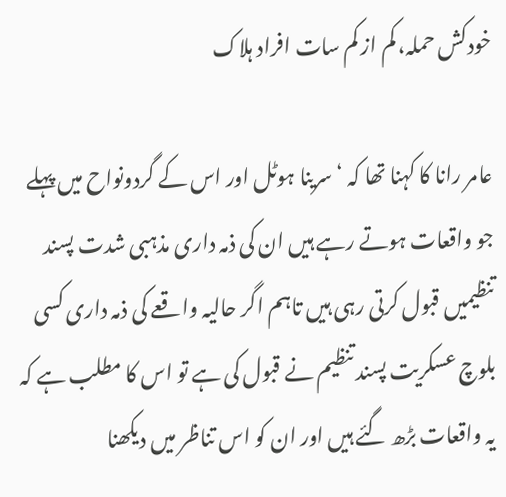خودکش حملہ، کم از کم سات افراد ہلاک

عامر رانا کا کہنا تھا کہ ‘سرینا ہوٹل اور اس کے گردونواح میں پہلے جو واقعات ہوتے رہے ہیں ان کی ذمہ داری مذہبی شدت پسند تنظیمیں قبول کرتی رہی ہیں تاہم اگر حالیہ واقعے کی ذمہ داری کسی بلوچ عسکریت پسند تنظیم نے قبول کی ہے تو اس کا مطلب ہے کہ یہ واقعات بڑھ گئے ہیں اور ان کو اس تناظر میں دیکھنا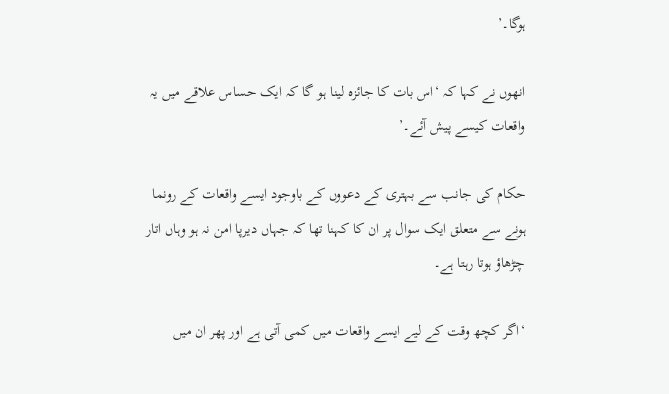ہوگا۔’

انھوں نے کہا کہ ‘اس بات کا جائزہ لینا ہو گا کہ ایک حساس علاقے میں یہ واقعات کیسے پیش آئے۔’

حکام کی جانب سے بہتری کے دعووں کے باوجود ایسے واقعات کے رونما ہونے سے متعلق ایک سوال پر ان کا کہنا تھا کہ جہاں دیرپا امن نہ ہو وہاں اتار چڑھاؤ ہوتا رہتا ہے۔

‘اگر کچھ وقت کے لیے ایسے واقعات میں کمی آتی ہے اور پھر ان میں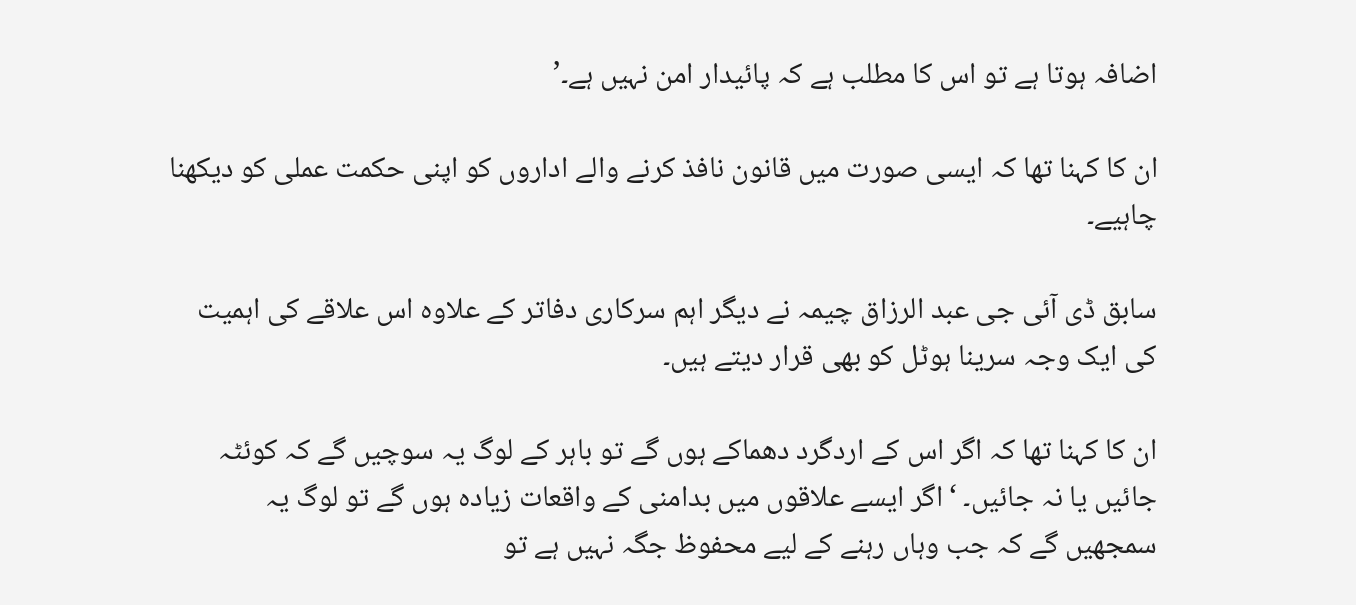اضافہ ہوتا ہے تو اس کا مطلب ہے کہ پائیدار امن نہیں ہے۔’

ان کا کہنا تھا کہ ایسی صورت میں قانون نافذ کرنے والے اداروں کو اپنی حکمت عملی کو دیکھنا چاہیے۔

سابق ڈی آئی جی عبد الرزاق چیمہ نے دیگر اہم سرکاری دفاتر کے علاوہ اس علاقے کی اہمیت کی ایک وجہ سرینا ہوٹل کو بھی قرار دیتے ہیں۔

ان کا کہنا تھا کہ اگر اس کے اردگرد دھماکے ہوں گے تو باہر کے لوگ یہ سوچیں گے کہ کوئٹہ جائیں یا نہ جائیں۔ ‘اگر ایسے علاقوں میں بدامنی کے واقعات زیادہ ہوں گے تو لوگ یہ سمجھیں گے کہ جب وہاں رہنے کے لیے محفوظ جگہ نہیں ہے تو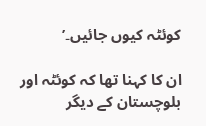کوئٹہ کیوں جائیں۔’

ان کا کہنا تھا کہ کوئٹہ اور بلوچستان کے دیگر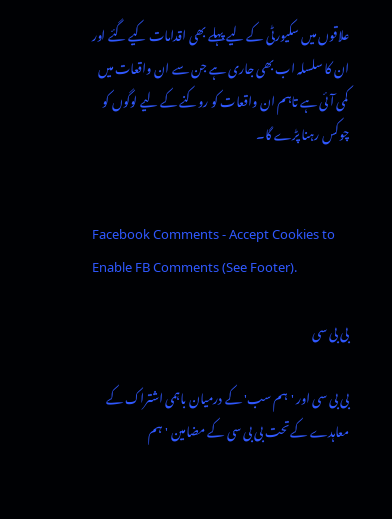علاقوں میں سکیورٹی کے لیے پہلے بھی اقدامات کیے گئے اور ان کا سلسلہ اب بھی جاری ہے جن سے ان واقعات میں کمی آئی ہے تاہم ان واقعات کو روکنے کے لیے لوگوں کو چوکس رہنا پڑے گا۔


Facebook Comments - Accept Cookies to Enable FB Comments (See Footer).

بی بی سی

بی بی سی اور 'ہم سب' کے درمیان باہمی اشتراک کے معاہدے کے تحت بی بی سی کے مضامین 'ہم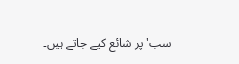سب' پر شائع کیے جاتے ہیں۔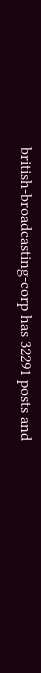british-broadcasting-corp has 32291 posts and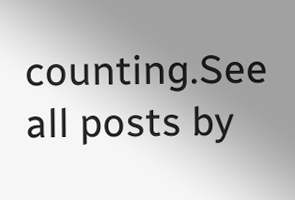counting.See all posts by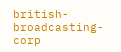british-broadcasting-corp